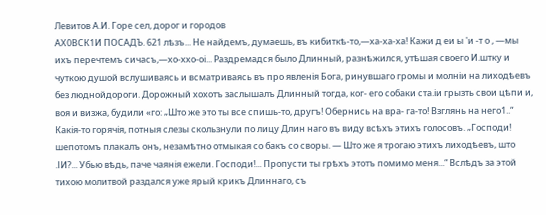Левитов А.И. Горе сел, дорог и городов
АХ0ВСК1И ПОСАДЪ. 621 лѣзъ... Не найдемъ, думаешь, въ кибиткѣ-то,—ха-ха-ха! Кажи д еи ы 'и -т о , —мы ихъ перечтемъ сичасъ,—хо-ххо-оі... Раздремадся было Длинный, разнѣжился, утѣшая своего И.штку и чуткою душой вслушиваясь и всматриваясь въ про явленія Бога, ринувшаго громы и молніи на лиходѣевъ без люднойдороги. Дорожный хохотъ заслышалъ Длинный тогда, ког- его собаки ста.іи грызть свои цѣпи и, воя и визжа, будили «го: „Што же это ты все спишь-то, другъ! Обернись на вра- га-то! Взглянь на него1..“ Какія-то горячія, потныя слезы скользнули по лицу Длин наго въ виду всѣхъ этихъ голосовъ. „Господи! шепотомъ плакалъ онъ, незамѣтно отмыкая со бакъ со своры. — Што же я трогаю этихъ лиходѣевъ, што .ІИ?... Убью вѣдь, паче чаянія ежели. Господи!... Пропусти ты грѣхъ этотъ помимо меня...“ Вслѣдъ за этой тихою молитвой раздался уже ярый крикъ Длиннаго, съ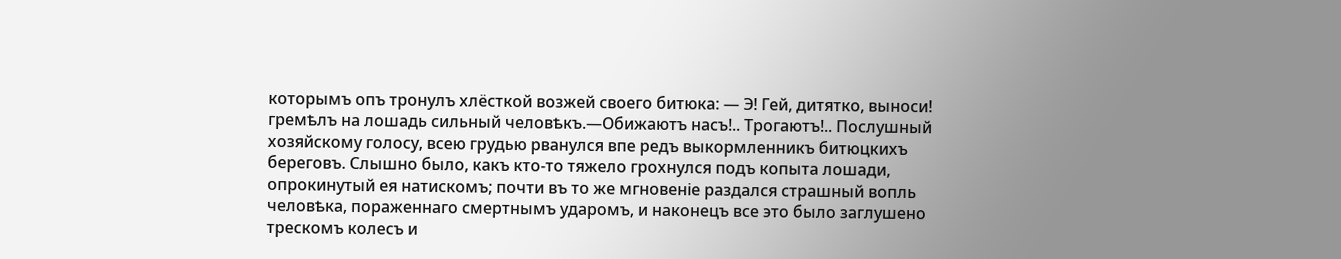которымъ опъ тронулъ хлёсткой возжей своего битюка: — Э! Гей, дитятко, выноси! гремѣлъ на лошадь сильный человѣкъ.—Обижаютъ насъ!.. Трогаютъ!.. Послушный хозяйскому голосу, всею грудью рванулся впе редъ выкормленникъ битюцкихъ береговъ. Слышно было, какъ кто-то тяжело грохнулся подъ копыта лошади, опрокинутый ея натискомъ; почти въ то же мгновеніе раздался страшный вопль человѣка, пораженнаго смертнымъ ударомъ, и наконецъ все это было заглушено трескомъ колесъ и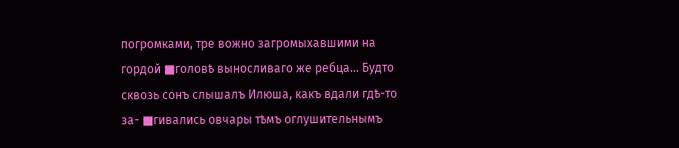погромками, тре вожно загромыхавшими на гордой ■головѣ выносливаго же ребца... Будто сквозь сонъ слышалъ Илюша, какъ вдали гдѣ-то за- ■гивались овчары тѣмъ оглушительнымъ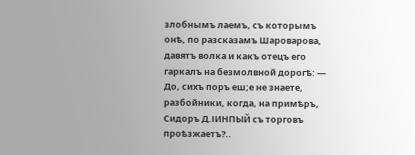злобнымъ лаемъ, съ которымъ онѣ, по разсказамъ Шароварова, давятъ волка и какъ отецъ его гаркалъ на безмолвной дорогѣ: — До, сихъ поръ еш;е не знаете, разбойники, когда, на примѣръ, Сидоръ Д.ІИНПЫЙ съ торговъ проѣзжаетъ?..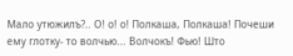Мало утюжилъ?.. О! о! о! Полкаша, Полкаша! Почеши ему глотку- то волчью... Волчокъ! Фью! Што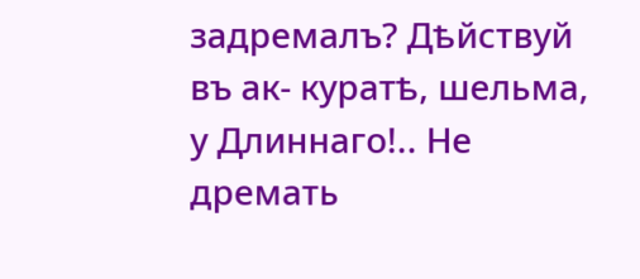задремалъ? Дѣйствуй въ ак- куратѣ, шельма, у Длиннаго!.. Не дремать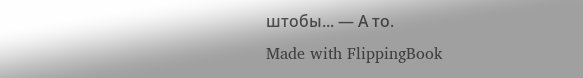штобы... — А то.
Made with FlippingBook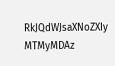RkJQdWJsaXNoZXIy MTMyMDAz